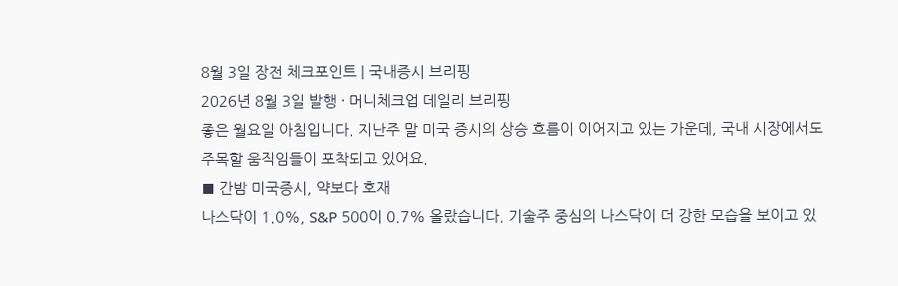8월 3일 장전 체크포인트 | 국내증시 브리핑
2026년 8월 3일 발행 · 머니체크업 데일리 브리핑
좋은 월요일 아침입니다. 지난주 말 미국 증시의 상승 흐름이 이어지고 있는 가운데, 국내 시장에서도 주목할 움직임들이 포착되고 있어요.
■ 간밤 미국증시, 약보다 호재
나스닥이 1.0%, S&P 500이 0.7% 올랐습니다. 기술주 중심의 나스닥이 더 강한 모습을 보이고 있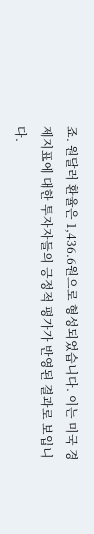죠. 원달러 환율은 1,436.6원으로 형성되었습니다. 이는 미국 경제지표에 대한 투자자들의 긍정적 평가가 반영된 결과로 보입니다.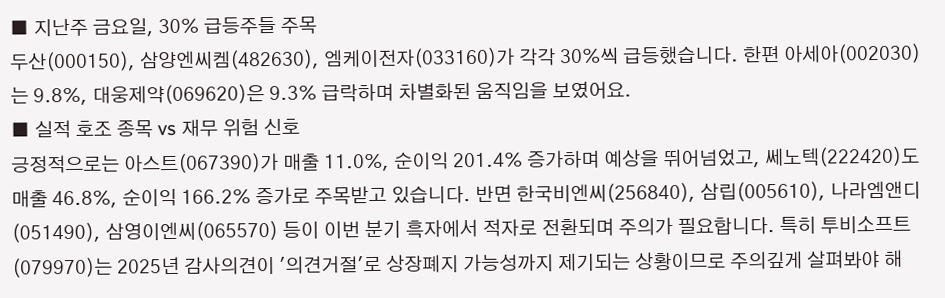■ 지난주 금요일, 30% 급등주들 주목
두산(000150), 삼양엔씨켐(482630), 엠케이전자(033160)가 각각 30%씩 급등했습니다. 한편 아세아(002030)는 9.8%, 대웅제약(069620)은 9.3% 급락하며 차별화된 움직임을 보였어요.
■ 실적 호조 종목 vs 재무 위험 신호
긍정적으로는 아스트(067390)가 매출 11.0%, 순이익 201.4% 증가하며 예상을 뛰어넘었고, 쎄노텍(222420)도 매출 46.8%, 순이익 166.2% 증가로 주목받고 있습니다. 반면 한국비엔씨(256840), 삼립(005610), 나라엠앤디(051490), 삼영이엔씨(065570) 등이 이번 분기 흑자에서 적자로 전환되며 주의가 필요합니다. 특히 투비소프트(079970)는 2025년 감사의견이 '의견거절'로 상장폐지 가능성까지 제기되는 상황이므로 주의깊게 살펴봐야 해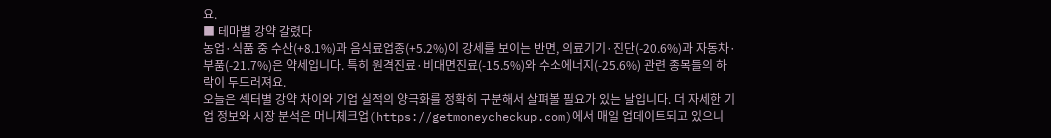요.
■ 테마별 강약 갈렸다
농업·식품 중 수산(+8.1%)과 음식료업종(+5.2%)이 강세를 보이는 반면, 의료기기·진단(-20.6%)과 자동차·부품(-21.7%)은 약세입니다. 특히 원격진료·비대면진료(-15.5%)와 수소에너지(-25.6%) 관련 종목들의 하락이 두드러져요.
오늘은 섹터별 강약 차이와 기업 실적의 양극화를 정확히 구분해서 살펴볼 필요가 있는 날입니다. 더 자세한 기업 정보와 시장 분석은 머니체크업(https://getmoneycheckup.com)에서 매일 업데이트되고 있으니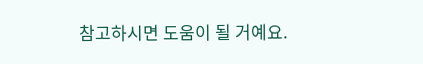참고하시면 도움이 될 거예요.